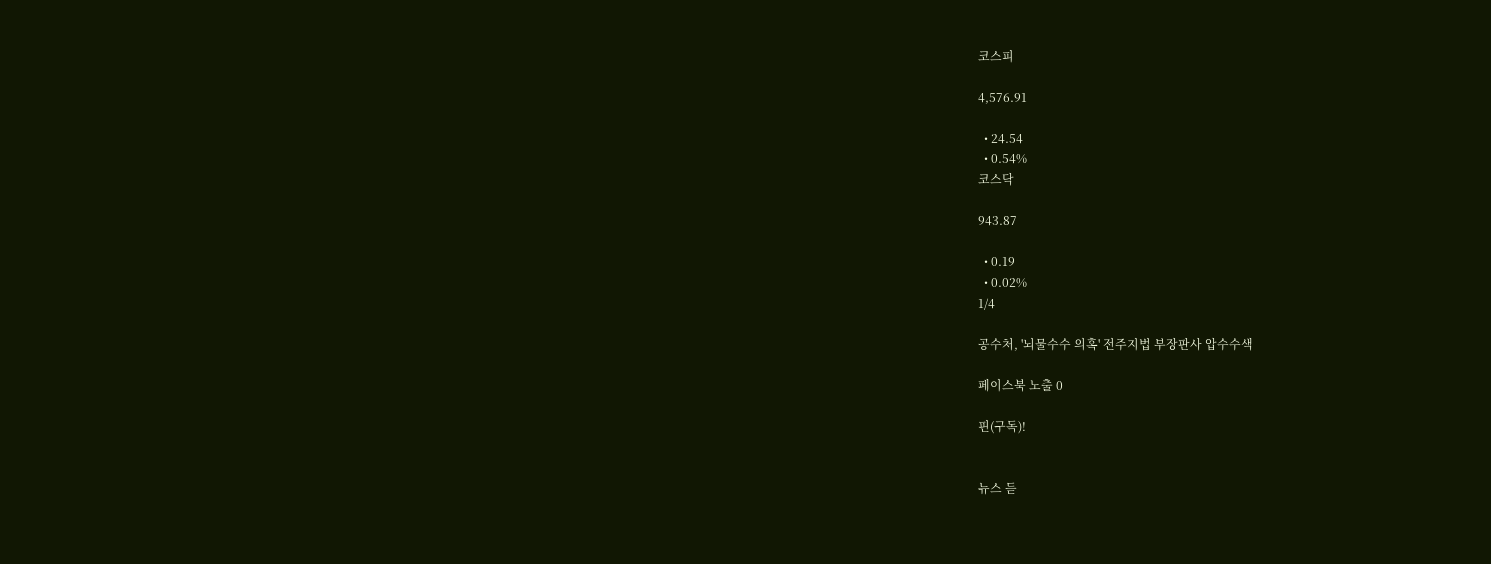코스피

4,576.91

  • 24.54
  • 0.54%
코스닥

943.87

  • 0.19
  • 0.02%
1/4

공수처, '뇌물수수 의혹' 전주지법 부장판사 압수수색

페이스북 노출 0

핀(구독)!


뉴스 듣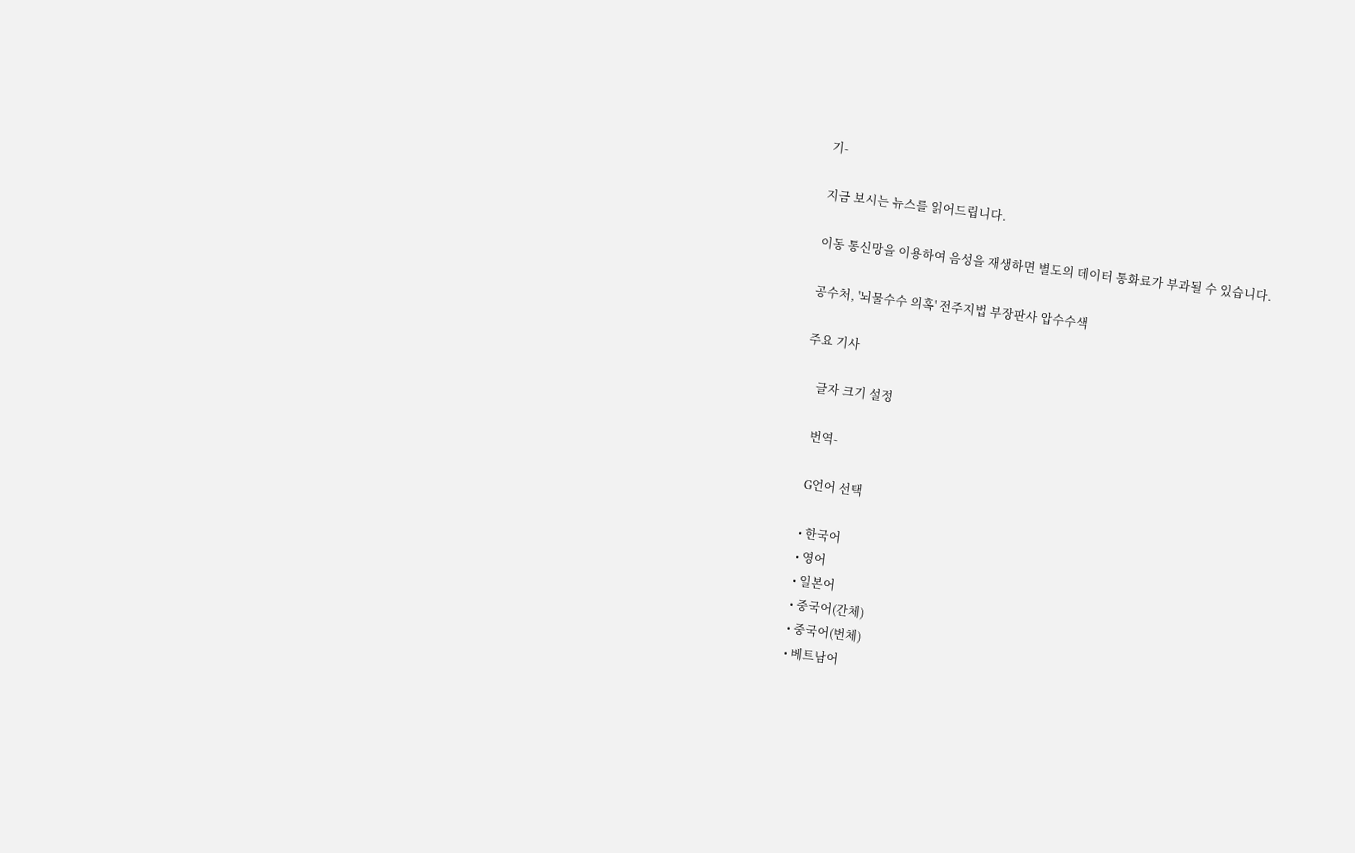기-

지금 보시는 뉴스를 읽어드립니다.

이동 통신망을 이용하여 음성을 재생하면 별도의 데이터 통화료가 부과될 수 있습니다.

공수처, '뇌물수수 의혹' 전주지법 부장판사 압수수색

주요 기사

    글자 크기 설정

    번역-

    G언어 선택

    • 한국어
    • 영어
    • 일본어
    • 중국어(간체)
    • 중국어(번체)
    • 베트남어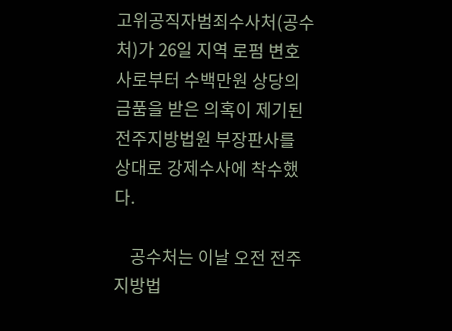고위공직자범죄수사처(공수처)가 26일 지역 로펌 변호사로부터 수백만원 상당의 금품을 받은 의혹이 제기된 전주지방법원 부장판사를 상대로 강제수사에 착수했다.

    공수처는 이날 오전 전주지방법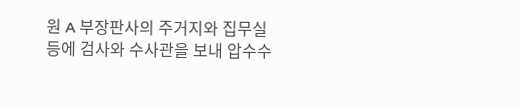원 A 부장판사의 주거지와 집무실 등에 검사와 수사관을 보내 압수수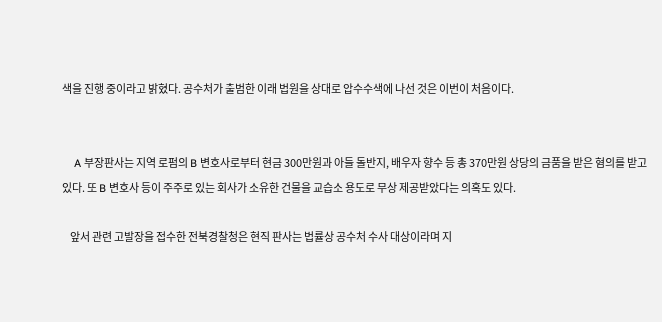색을 진행 중이라고 밝혔다. 공수처가 출범한 이래 법원을 상대로 압수수색에 나선 것은 이번이 처음이다.


    A 부장판사는 지역 로펌의 B 변호사로부터 현금 300만원과 아들 돌반지, 배우자 향수 등 총 370만원 상당의 금품을 받은 혐의를 받고 있다. 또 B 변호사 등이 주주로 있는 회사가 소유한 건물을 교습소 용도로 무상 제공받았다는 의혹도 있다.

    앞서 관련 고발장을 접수한 전북경찰청은 현직 판사는 법률상 공수처 수사 대상이라며 지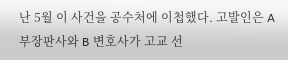난 5월 이 사건을 공수처에 이첩했다. 고발인은 A 부장판사와 B 변호사가 고교 선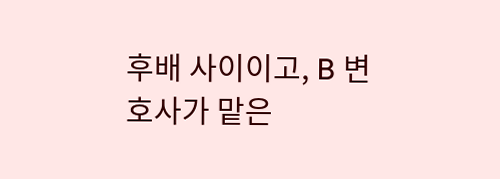후배 사이이고, B 변호사가 맡은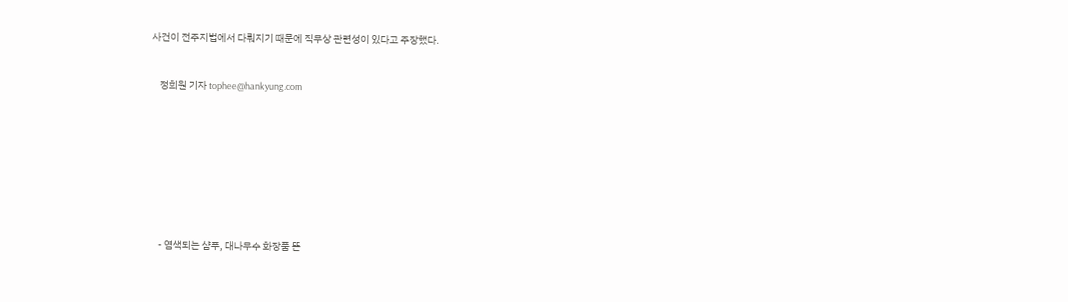사건이 전주지법에서 다뤄지기 때문에 직무상 관련성이 있다고 주장했다.


    정희원 기자 tophee@hankyung.com









    - 염색되는 샴푸, 대나무수 화장품 뜬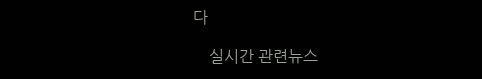다

    실시간 관련뉴스